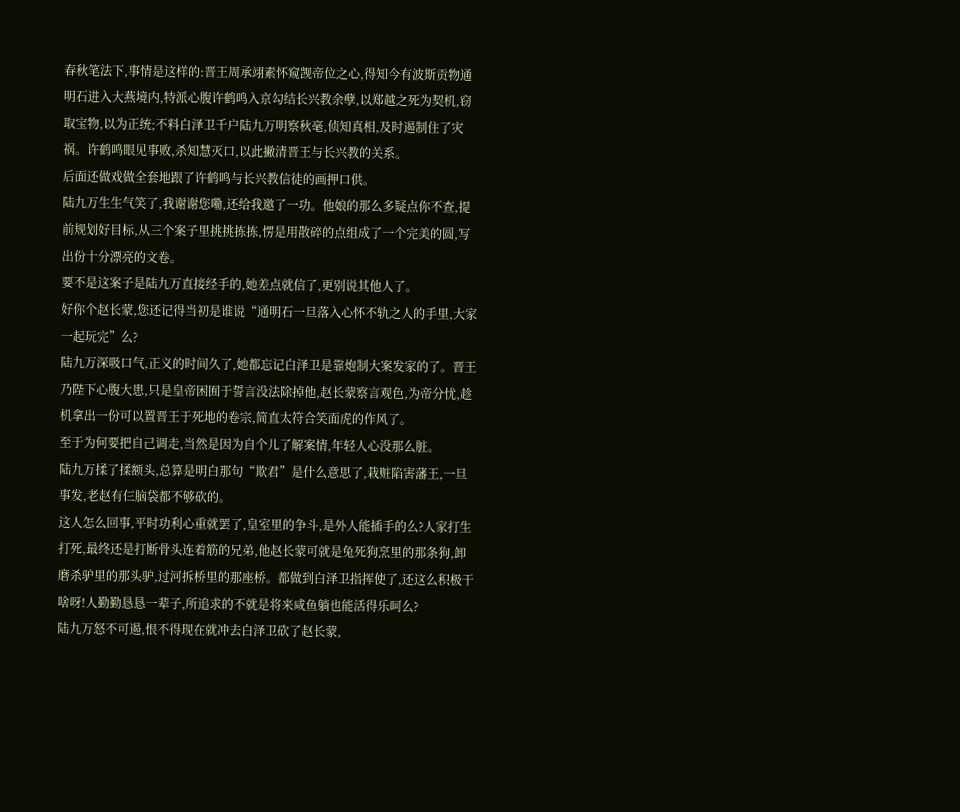春秋笔法下,事情是这样的:晋王周承翊素怀窥觊帝位之心,得知今有波斯贡物通明石进入大燕境内,特派心腹许鹤鸣入京勾结长兴教余孽,以郑越之死为契机,窃取宝物,以为正统;不料白泽卫千户陆九万明察秋毫,侦知真相,及时遏制住了灾祸。许鹤鸣眼见事败,杀知慧灭口,以此撇清晋王与长兴教的关系。
后面还做戏做全套地跟了许鹤鸣与长兴教信徒的画押口供。
陆九万生生气笑了,我谢谢您嘞,还给我邀了一功。他娘的那么多疑点你不查,提前规划好目标,从三个案子里挑挑拣拣,愣是用散碎的点组成了一个完美的圆,写出份十分漂亮的文卷。
要不是这案子是陆九万直接经手的,她差点就信了,更别说其他人了。
好你个赵长蒙,您还记得当初是谁说“通明石一旦落入心怀不轨之人的手里,大家一起玩完”么?
陆九万深吸口气,正义的时间久了,她都忘记白泽卫是靠炮制大案发家的了。晋王乃陛下心腹大患,只是皇帝困囿于誓言没法除掉他,赵长蒙察言观色,为帝分忧,趁机拿出一份可以置晋王于死地的卷宗,简直太符合笑面虎的作风了。
至于为何要把自己调走,当然是因为自个儿了解案情,年轻人心没那么脏。
陆九万揉了揉额头,总算是明白那句“欺君”是什么意思了,栽赃陷害藩王,一旦事发,老赵有仨脑袋都不够砍的。
这人怎么回事,平时功利心重就罢了,皇室里的争斗,是外人能插手的么?人家打生打死,最终还是打断骨头连着筋的兄弟,他赵长蒙可就是兔死狗烹里的那条狗,卸磨杀驴里的那头驴,过河拆桥里的那座桥。都做到白泽卫指挥使了,还这么积极干啥呀!人勤勤恳恳一辈子,所追求的不就是将来咸鱼躺也能活得乐呵么?
陆九万怒不可遏,恨不得现在就冲去白泽卫砍了赵长蒙,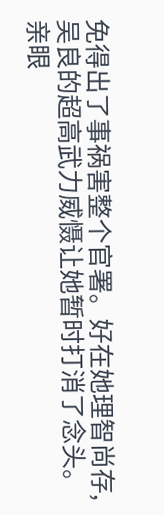免得出了事祸害整个官署。好在她理智尚存,吴良的超高武力威慑让她暂时打消了念头。
亲眼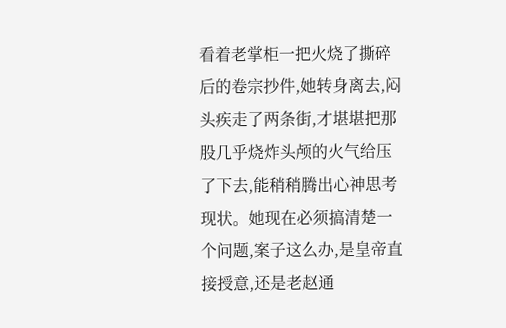看着老掌柜一把火烧了撕碎后的卷宗抄件,她转身离去,闷头疾走了两条街,才堪堪把那股几乎烧炸头颅的火气给压了下去,能稍稍腾出心神思考现状。她现在必须搞清楚一个问题,案子这么办,是皇帝直接授意,还是老赵通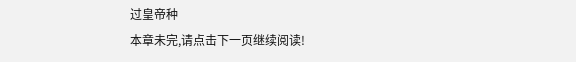过皇帝种
本章未完,请点击下一页继续阅读!